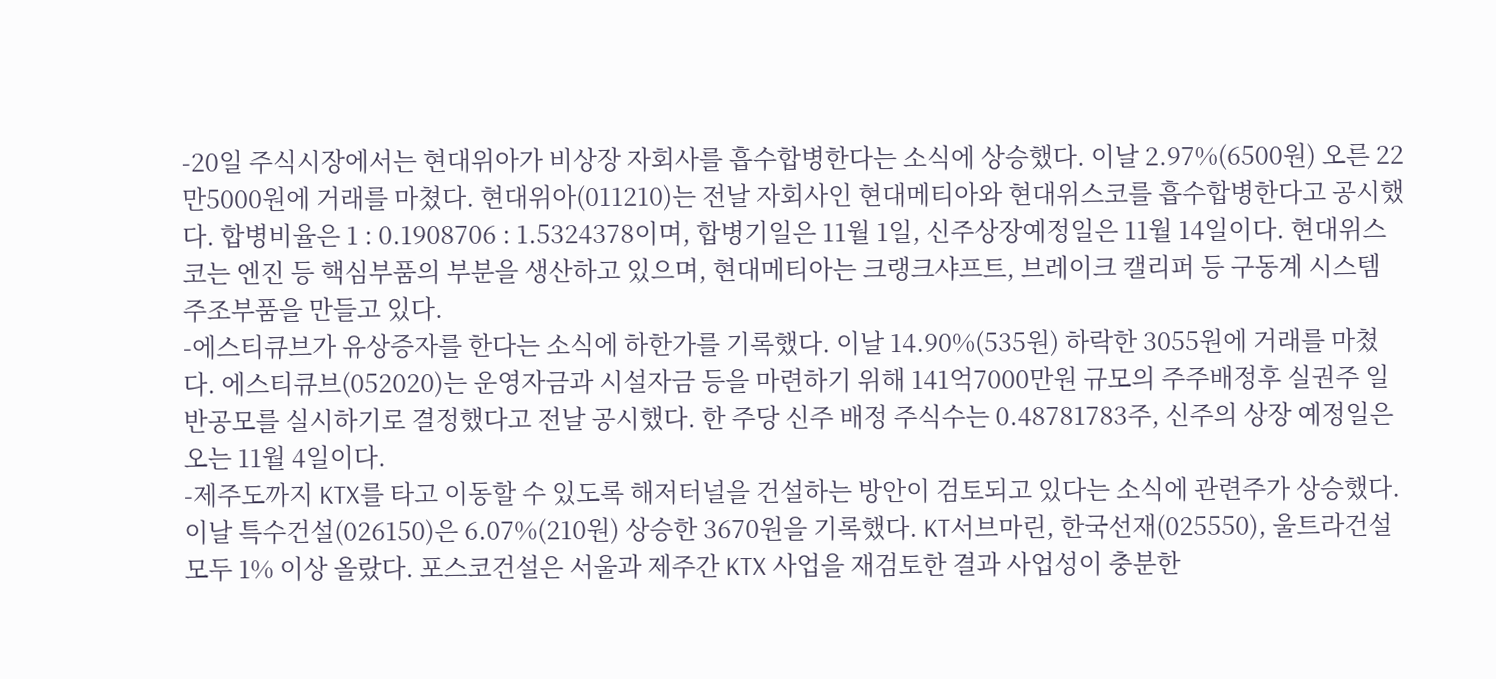-20일 주식시장에서는 현대위아가 비상장 자회사를 흡수합병한다는 소식에 상승했다. 이날 2.97%(6500원) 오른 22만5000원에 거래를 마쳤다. 현대위아(011210)는 전날 자회사인 현대메티아와 현대위스코를 흡수합병한다고 공시했다. 합병비율은 1 : 0.1908706 : 1.5324378이며, 합병기일은 11월 1일, 신주상장예정일은 11월 14일이다. 현대위스코는 엔진 등 핵심부품의 부분을 생산하고 있으며, 현대메티아는 크랭크샤프트, 브레이크 캘리퍼 등 구동계 시스템 주조부품을 만들고 있다.
-에스티큐브가 유상증자를 한다는 소식에 하한가를 기록했다. 이날 14.90%(535원) 하락한 3055원에 거래를 마쳤다. 에스티큐브(052020)는 운영자금과 시설자금 등을 마련하기 위해 141억7000만원 규모의 주주배정후 실권주 일반공모를 실시하기로 결정했다고 전날 공시했다. 한 주당 신주 배정 주식수는 0.48781783주, 신주의 상장 예정일은 오는 11월 4일이다.
-제주도까지 KTX를 타고 이동할 수 있도록 해저터널을 건설하는 방안이 검토되고 있다는 소식에 관련주가 상승했다. 이날 특수건설(026150)은 6.07%(210원) 상승한 3670원을 기록했다. KT서브마린, 한국선재(025550), 울트라건설모두 1% 이상 올랐다. 포스코건설은 서울과 제주간 KTX 사업을 재검토한 결과 사업성이 충분한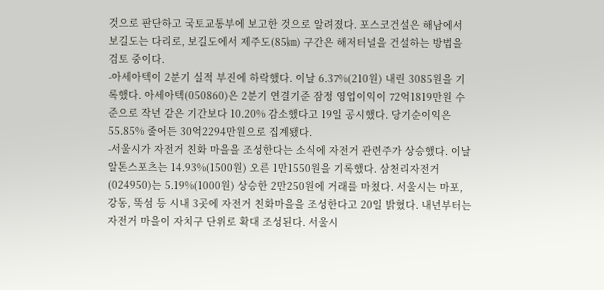것으로 판단하고 국토교통부에 보고한 것으로 알려졌다. 포스코건설은 해남에서 보길도는 다리로, 보길도에서 제주도(85㎞) 구간은 해저터널을 건설하는 방법을 검토 중이다.
-아세아텍이 2분기 실적 부진에 하락했다. 이날 6.37%(210원) 내린 3085원을 기록했다. 아세아텍(050860)은 2분기 연결기준 잠정 영업이익이 72억1819만원 수준으로 작년 같은 기간보다 10.20% 감소했다고 19일 공시했다. 당기순이익은 55.85% 줄어든 30억2294만원으로 집계됐다.
-서울시가 자전거 친화 마을을 조성한다는 소식에 자전거 관련주가 상승했다. 이날 알톤스포츠는 14.93%(1500원) 오른 1만1550원을 기록했다. 삼천리자전거(024950)는 5.19%(1000원) 상승한 2만250원에 거래를 마쳤다. 서울시는 마포, 강동, 뚝섬 등 시내 3곳에 자전거 친화마을을 조성한다고 20일 밝혔다. 내년부터는 자전거 마을이 자치구 단위로 확대 조성된다. 서울시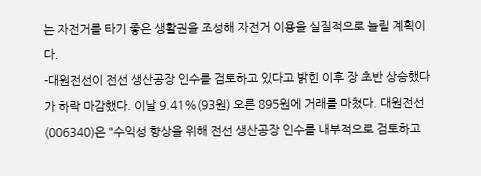는 자전거를 타기 좋은 생활권을 조성해 자전거 이용을 실질적으로 늘릴 계획이다.
-대원전선이 전선 생산공장 인수를 검토하고 있다고 밝힌 이후 장 초반 상승했다가 하락 마감했다. 이날 9.41%(93원) 오른 895원에 거래를 마쳤다. 대원전선(006340)은 "수익성 향상을 위해 전선 생산공장 인수를 내부적으로 검토하고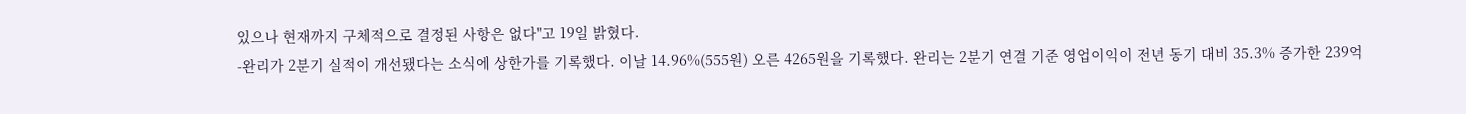있으나 현재까지 구체적으로 결정된 사항은 없다"고 19일 밝혔다.
-완리가 2분기 실적이 개선됐다는 소식에 상한가를 기록했다. 이날 14.96%(555원) 오른 4265원을 기록했다. 완리는 2분기 연결 기준 영업이익이 전년 동기 대비 35.3% 증가한 239억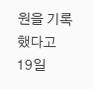원을 기록했다고 19일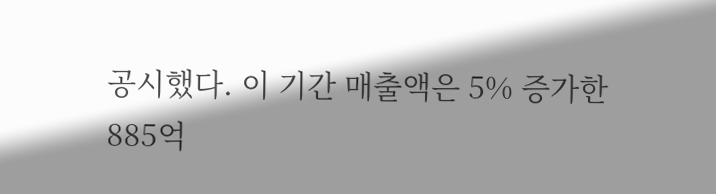공시했다. 이 기간 매출액은 5% 증가한 885억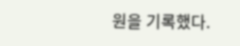원을 기록했다.